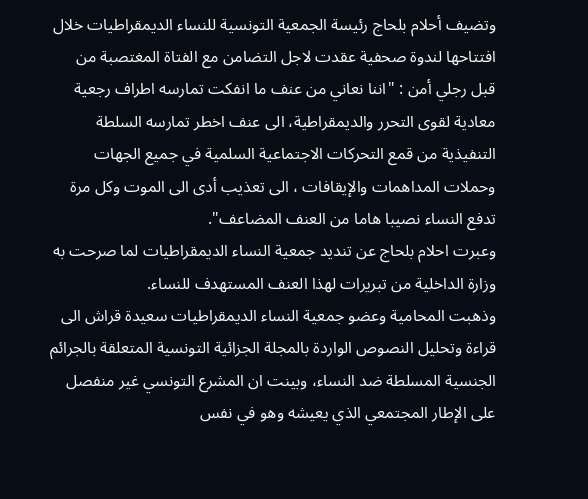وتضيف أحلام بلحاج رئيسة الجمعية التونسية للنساء الديمقراطيات خلال افتتاحها لندوة صحفية عقدت لاجل التضامن مع الفتاة المغتصبة من قبل رجلي أمن : "اننا نعاني من عنف ما انفكت تمارسه اطراف رجعية معادية لقوى التحرر والديمقراطية، الى عنف اخطر تمارسه السلطة التنفيذية من قمع التحركات الاجتماعية السلمية في جميع الجهات وحملات المداهمات والإيقافات ، الى تعذيب أدى الى الموت وكل مرة تدفع النساء نصيبا هاما من العنف المضاعف".
وعبرت احلام بلحاج عن تنديد جمعية النساء الديمقراطيات لما صرحت به وزارة الداخلية من تبريرات لهذا العنف المستهدف للنساء.
وذهبت المحامية وعضو جمعية النساء الديمقراطيات سعيدة قراش الى قراءة وتحليل النصوص الواردة بالمجلة الجزائية التونسية المتعلقة بالجرائم الجنسية المسلطة ضد النساء، وبينت ان المشرع التونسي غير منفصل على الإطار المجتمعي الذي يعيشه وهو في نفس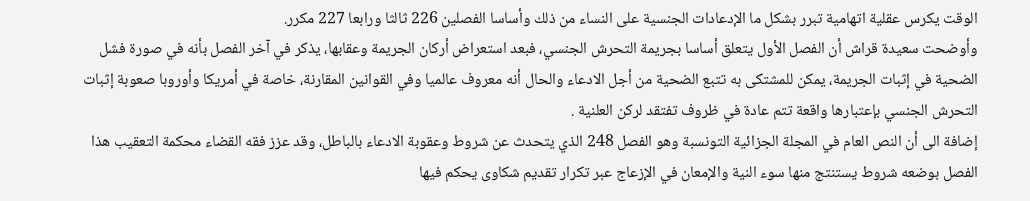الوقت يكرس عقلية اتهامية تبرر بشكل ما الإدعادات الجنسية على النساء من ذلك وأساسا الفصلين 226 ثالثا ورابعا 227 مكرر.
وأوضحت سعيدة قراش أن الفصل الأول يتعلق أساسا بجريمة التحرش الجنسي، فبعد استعراض أركان الجريمة وعقابها، يذكر في آخر الفصل بأنه في صورة فشل الضحية في إثبات الجريمة، يمكن للمشتكى به تتبع الضحية من أجل الادعاء والحال أنه معروف عالميا وفي القوانين المقارنة، خاصة في أمريكا وأوروبا صعوبة إثبات التحرش الجنسي بإعتبارها واقعة تتم عادة في ظروف تفتقد لركن العلنية .
إضافة الى أن النص العام في المجلة الجزائية التونسبة وهو الفصل 248 الذي يتحدث عن شروط وعقوبة الادعاء بالباطل، وقد عزز فقه القضاء محكمة التعقيب هذا الفصل بوضعه شروط يستنتج منها سوء النية والإمعان في الإزعاج عبر تكرار تقديم شكاوى يحكم فيها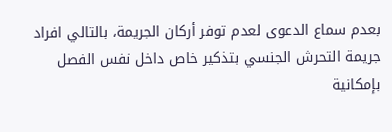بعدم سماع الدعوى لعدم توفر أركان الجريمة، بالتالي افراد جريمة التحرش الجنسي بتذكير خاص داخل نفس الفصل بإمكانية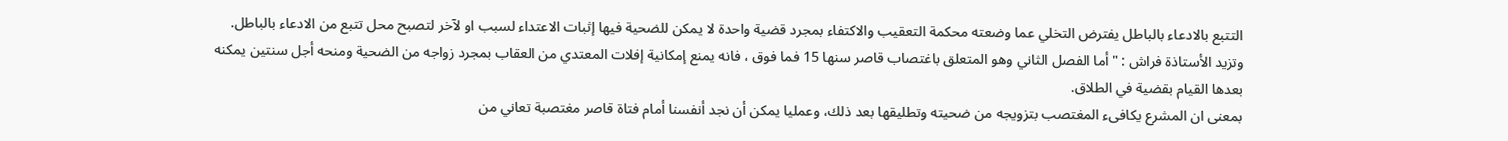التتبع بالادعاء بالباطل يفترض التخلي عما وضعته محكمة التعقيب والاكتفاء بمجرد قضية واحدة لا يمكن للضحية فيها إثبات الاعتداء لسبب او لآخر لتصبح محل تتبع من الادعاء بالباطل.
وتزيد الأستاذة فراش : "أما الفصل الثاني وهو المتعلق باغتصاب قاصر سنها 15 فما فوق ، فانه يمنع إمكانية إفلات المعتدي من العقاب بمجرد زواجه من الضحية ومنحه أجل سنتين يمكنه بعدها القيام بقضية في الطلاق.
بمعنى ان المشرع يكافىء المغتصب بتزويجه من ضحيته وتطليقها بعد ذلك، وعمليا يمكن أن نجد أنفسنا أمام فتاة قاصر مغتصبة تعاني من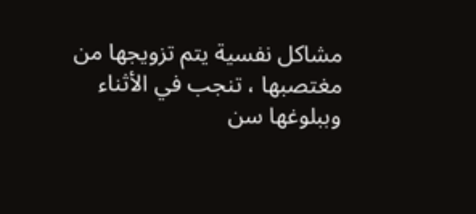مشاكل نفسية يتم تزويجها من مغتصبها ، تنجب في الأثناء وببلوغها سن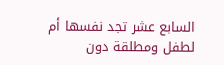السابع عشر تجد نفسها أم لطفل ومطلقة دون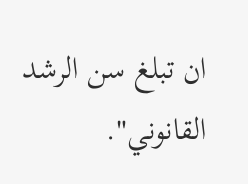ان تبلغ سن الرشد القانوني".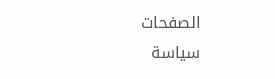الصفحات
سياسة